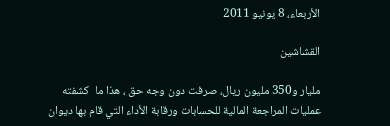الأربعاء، 8 يونيو 2011

القشاشين

مليار و350 مليون ريال، صرفت دون وجه حق ، هذا ما  كشفته عمليات المراجعة المالية للحسابات ورقابة الأداء التي قام بها ديوان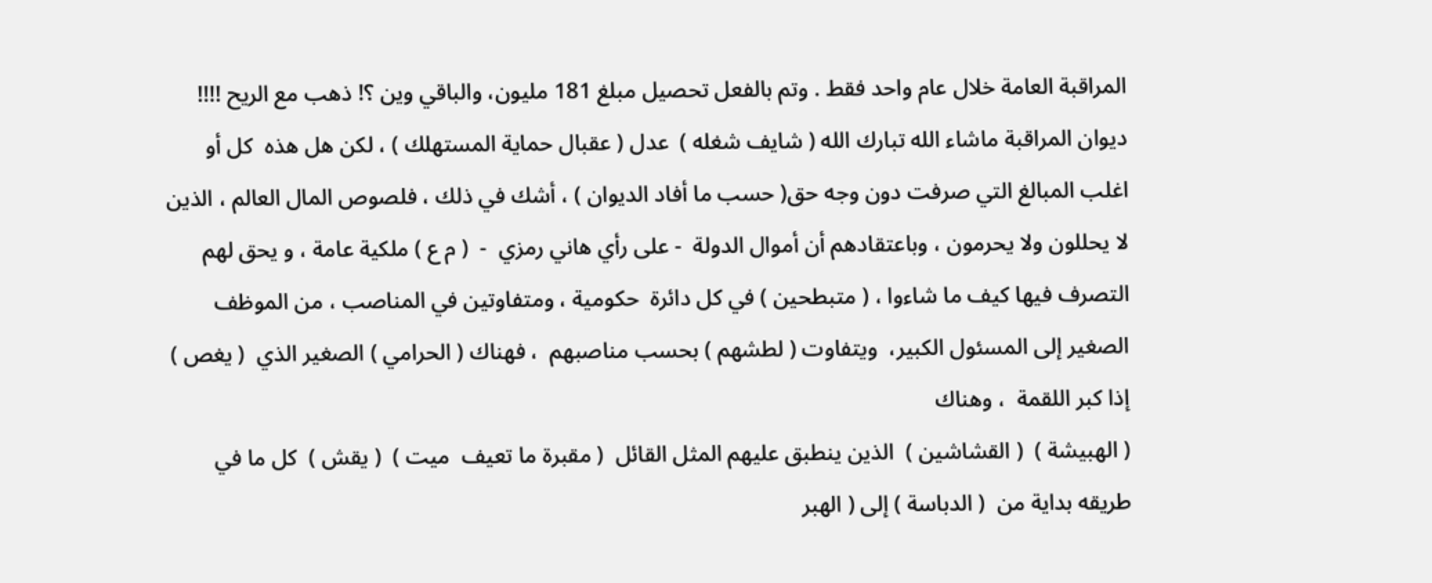المراقبة العامة خلال عام واحد فقط . وتم بالفعل تحصيل مبلغ 181 مليون، والباقي وين ؟! ذهب مع الريح !!!! ديوان المراقبة ماشاء الله تبارك الله ( شايف شغله )  عدل ( عقبال حماية المستهلك ) ، لكن هل هذه  كل أو اغلب المبالغ التي صرفت دون وجه حق( حسب ما أفاد الديوان ) ، أشك في ذلك ، فلصوص المال العالم ، الذين لا يحللون ولا يحرمون ، وباعتقادهم أن أموال الدولة  - على رأي هاني رمزي  -  ( م ع ) ملكية عامة ، و يحق لهم التصرف فيها كيف ما شاءوا ، ( متبطحين ) في كل دائرة  حكومية ، ومتفاوتين في المناصب ، من الموظف الصغير إلى المسئول الكبير،  ويتفاوت ( لطشهم ) بحسب مناصبهم  ، فهناك ( الحرامي ) الصغير الذي  ( يغص ) إذا كبر اللقمة  ، وهناك
( الهبيشة )  ( القشاشين )  الذين ينطبق عليهم المثل القائل  ( مقبرة ما تعيف  ميت )  ( يقش )  كل ما في طريقه بداية من  ( الدباسة ) إلى ( الهبر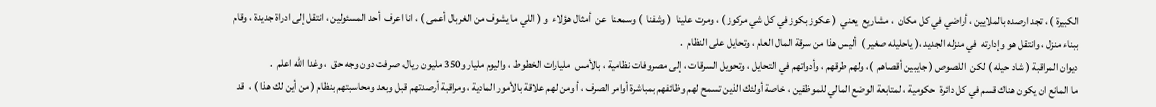الكبيرة ) ، تجد ارصده بالملايين ، أراضي في كل مكان  ، مشاريع  يعني  ( عكوز بكوز في كل شي مركوز ) ، ومرت علينا  ( وشفنا  ) وسمعنا  عن  أمثال هؤلاء  و ( اللي ما يشوف من الغربال أعمى ) ، انا اعرف  أحد المسئولين ، انتقل إلى ادراة جديدة ، وقام ببناء منزل ، وانتقل هو وإدارته  في منزله الجديد ،( ياحليله صغير )  أليس هذا من سرقة المال العام ، وتحايل على النظام  .
ديوان المراقبة ( شاد حيله ) لكن  اللصوص ( جايبين أقصاهم  )، ولهم طرقهم ، وأدواتهم في التحايل ، وتحويل السرقات ، إلى مصروفات نظامية ، بالأمس  مليارات الخطوط ، واليوم مليار و350 مليون ريال، صرفت دون وجه حق  ، وغدا الله اعلم  .
ما المانع ان يكون هناك قسم في كل دائرة  حكومية ، لمتابعة الوضع المالي للموظفين ، خاصة أولئك الذين تسمح لهم وظائفهم بمباشرة أوامر الصرف ، أ ومن لهم علاقة بالأمور المادية ، ومراقبة أرصدتهم قبل وبعد ومحاسبتهم بنظام ( من أين لك هذا ) ،  قد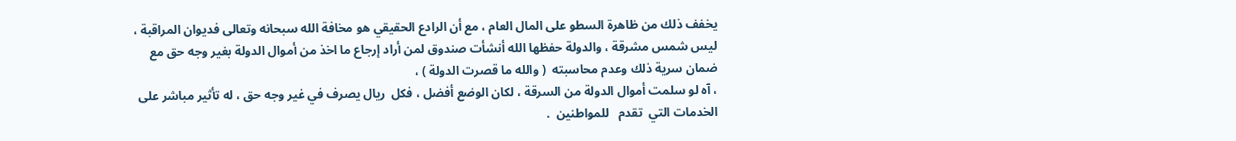يخفف ذلك من ظاهرة السطو على المال العام ، مع أن الرادع الحقيقي هو مخافة الله سبحانه وتعالى فديوان المراقبة ، ليس شمس مشرقة ، والدولة حفظها الله أنشأت صندوق لمن أراد إرجاع ما اخذ من أموال الدولة بغير وجه حق مع ضمان سرية ذلك وعدم محاسبته  ( والله ما قصرت الدولة ) ،
، آه لو سلمت أموال الدولة من السرقة ، لكان الوضع أفضل ، فكل  ريال يصرف في غير وجه حق ، له تأثير مباشر على الخدمات التي  تقدم   للمواطنين  .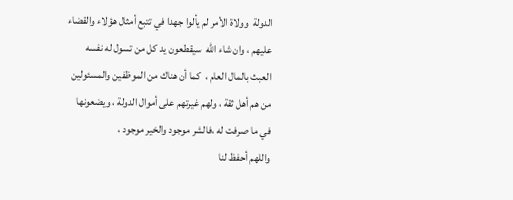الدولة  وولاة الأمر لم يألوا جهدا في تتبع أمثال هؤلاء والقضاء عليهم ، وان شاء الله  سيقطعون يد كل من تسول له نفسه العبث بالمال العام ،  كما أن هناك من الموظفين والمسئولين من هم أهل ثقة ، ولهم غيرتهم على أموال الدولة ، ويضعونها في ما صرفت له ،فالشر موجود والخير موجود ،
واللهم أحفظ لنا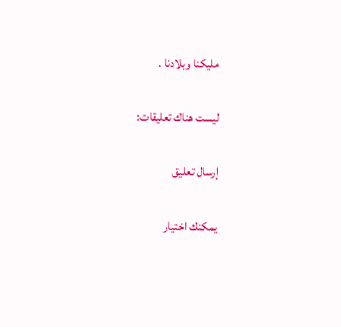مليكنا وبلادنا .

ليست هناك تعليقات:

إرسال تعليق

يمكنك اختيار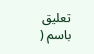تعليق باسم (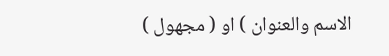الاسم والعنوان ) او ( مجهول )